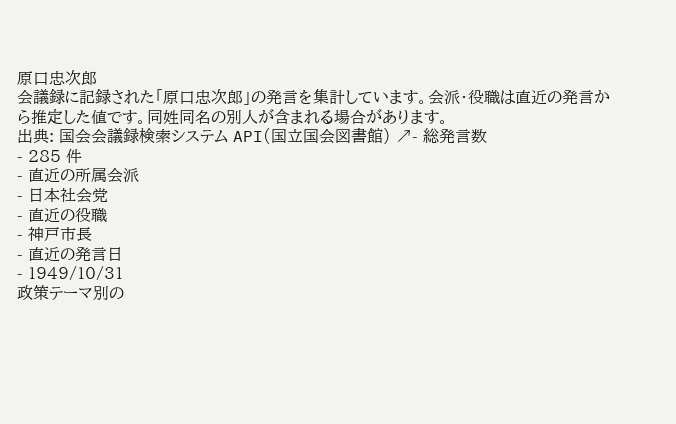原口忠次郎
会議録に記録された「原口忠次郎」の発言を集計しています。会派・役職は直近の発言から推定した値です。同姓同名の別人が含まれる場合があります。
出典: 国会会議録検索システム API(国立国会図書館) ↗- 総発言数
- 285 件
- 直近の所属会派
- 日本社会党
- 直近の役職
- 神戸市長
- 直近の発言日
- 1949/10/31
政策テーマ別の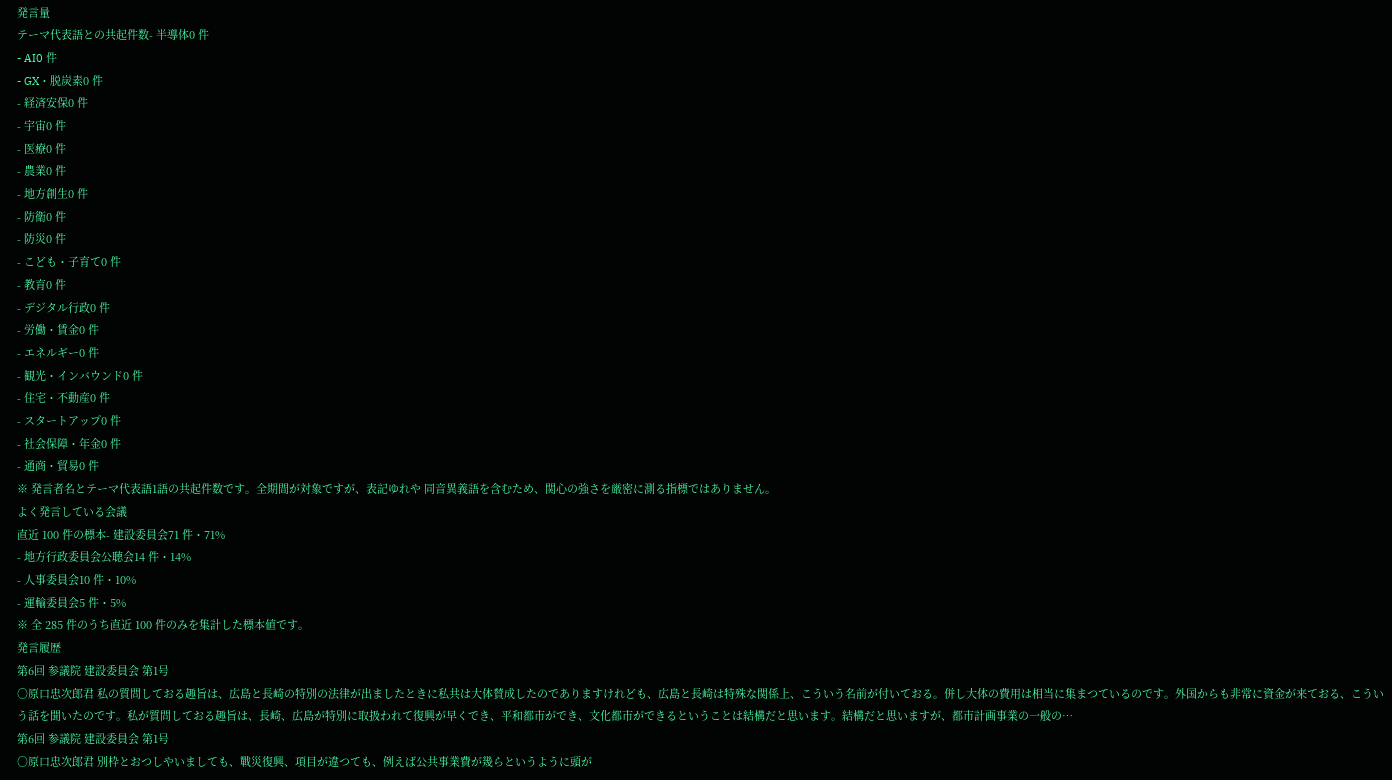発言量
テーマ代表語との共起件数- 半導体0 件
- AI0 件
- GX・脱炭素0 件
- 経済安保0 件
- 宇宙0 件
- 医療0 件
- 農業0 件
- 地方創生0 件
- 防衛0 件
- 防災0 件
- こども・子育て0 件
- 教育0 件
- デジタル行政0 件
- 労働・賃金0 件
- エネルギー0 件
- 観光・インバウンド0 件
- 住宅・不動産0 件
- スタートアップ0 件
- 社会保障・年金0 件
- 通商・貿易0 件
※ 発言者名とテーマ代表語1語の共起件数です。全期間が対象ですが、表記ゆれや 同音異義語を含むため、関心の強さを厳密に測る指標ではありません。
よく発言している会議
直近 100 件の標本- 建設委員会71 件・71%
- 地方行政委員会公聴会14 件・14%
- 人事委員会10 件・10%
- 運輸委員会5 件・5%
※ 全 285 件のうち直近 100 件のみを集計した標本値です。
発言履歴
第6回 参議院 建設委員会 第1号
○原口忠次郎君 私の質問しておる趣旨は、広島と長崎の特別の法律が出ましたときに私共は大体賛成したのでありますけれども、広島と長崎は特殊な関係上、こういう名前が付いておる。併し大体の費用は相当に集まつているのです。外国からも非常に資金が来ておる、こういう話を聞いたのです。私が質問しておる趣旨は、長崎、広島が特別に取扱われて復興が早くでき、平和都市ができ、文化都市ができるということは結構だと思います。結構だと思いますが、都市計画事業の一般の…
第6回 参議院 建設委員会 第1号
○原口忠次郎君 別枠とおつしやいましても、戰災復興、項目が違つても、例えば公共事業費が幾らというように頭が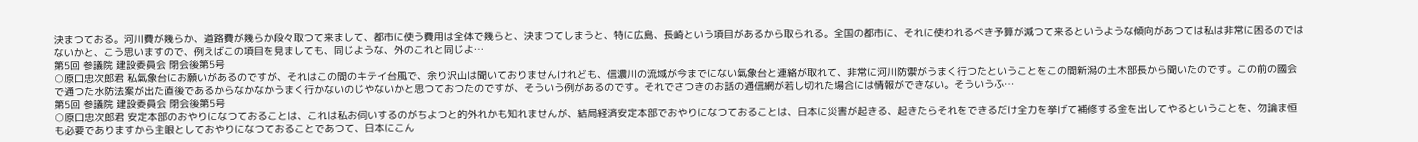決まつておる。河川費が幾らか、道路費が幾らか段々取つて来まして、都市に使う費用は全体で幾らと、決まつてしまうと、特に広島、長崎という項目があるから取られる。全国の都市に、それに使われるべき予算が減つて来るというような傾向があつては私は非常に困るのではないかと、こう思いますので、例えばこの項目を見ましても、同じような、外のこれと同じよ…
第5回 参議院 建設委員会 閉会後第5号
○原口忠次郎君 私氣象台にお願いがあるのですが、それはこの間のキテイ台風で、余り沢山は聞いておりませんけれども、信濃川の流域が今までにない氣象台と連絡が取れて、非常に河川防禦がうまく行つたということをこの間新潟の土木部長から聞いたのです。この前の國会で通つた水防法案が出た直後であるからなかなかうまく行かないのじやないかと思つておつたのですが、そういう例があるのです。それでさつきのお話の通信網が若し切れた場合には情報ができない。そういうふ…
第5回 参議院 建設委員会 閉会後第5号
○原口忠次郎君 安定本部のおやりになつておることは、これは私お伺いするのがちよつと的外れかも知れませんが、結局経済安定本部でおやりになつておることは、日本に災害が起きる、起きたらそれをできるだけ全力を挙げて補修する金を出してやるということを、勿論ま恒も必要でありますから主眼としておやりになつておることであつて、日本にこん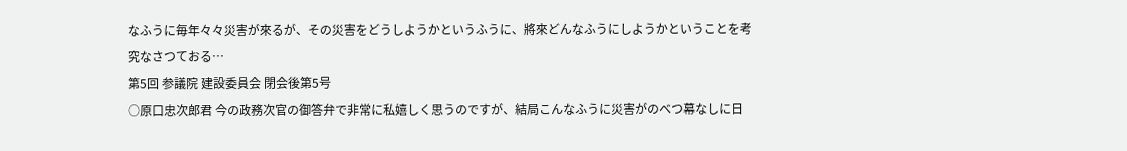なふうに毎年々々災害が來るが、その災害をどうしようかというふうに、將來どんなふうにしようかということを考究なさつておる…
第5回 参議院 建設委員会 閉会後第5号
○原口忠次郎君 今の政務次官の御答弁で非常に私嬉しく思うのですが、結局こんなふうに災害がのべつ幕なしに日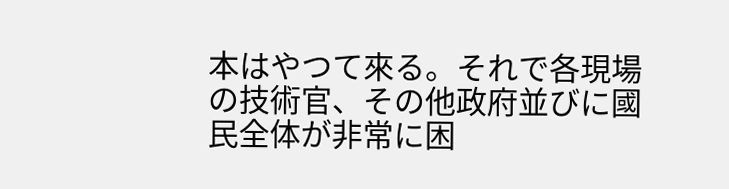本はやつて來る。それで各現場の技術官、その他政府並びに國民全体が非常に困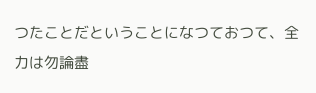つたことだということになつておつて、全力は勿論盡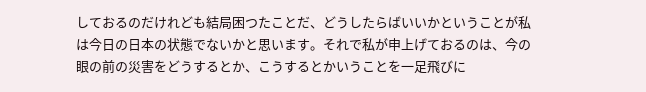しておるのだけれども結局困つたことだ、どうしたらばいいかということが私は今日の日本の状態でないかと思います。それで私が申上げておるのは、今の眼の前の災害をどうするとか、こうするとかいうことを一足飛びに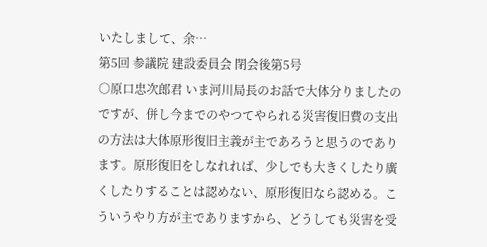いたしまして、余…
第5回 参議院 建設委員会 閉会後第5号
○原口忠次郎君 いま河川局長のお話で大体分りましたのですが、併し今までのやつてやられる災害復旧費の支出の方法は大体原形復旧主義が主であろうと思うのであります。原形復旧をしなれれば、少しでも大きくしたり廣くしたりすることは認めない、原形復旧なら認める。こういうやり方が主でありますから、どうしても災害を受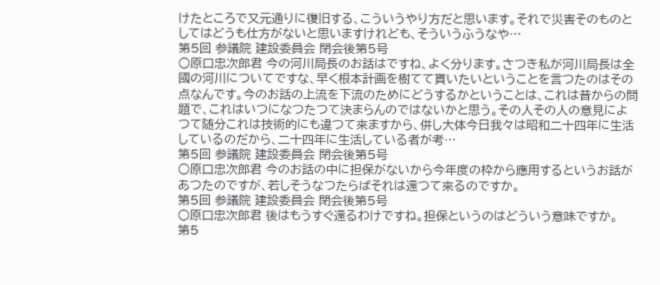けたところで又元通りに復旧する、こういうやり方だと思います。それで災害そのものとしてはどうも仕方がないと思いますけれども、そういうふうなや…
第5回 参議院 建設委員会 閉会後第5号
○原口忠次郎君 今の河川局長のお話はですね、よく分ります。さつき私が河川局長は全國の河川についてですな、早く根本計画を樹てて貰いたいということを言つたのはその点なんです。今のお話の上流を下流のためにどうするかということは、これは昔からの問題で、これはいつになつたつて決まらんのではないかと思う。その人その人の意見によつて随分これは技術的にも違つて來ますから、併し大体今日我々は昭和二十四年に生活しているのだから、二十四年に生活している者が考…
第5回 参議院 建設委員会 閉会後第5号
○原口忠次郎君 今のお話の中に担保がないから今年度の枠から應用するというお話があつたのですが、若しそうなつたらばそれは還つて來るのですか。
第5回 参議院 建設委員会 閉会後第5号
○原口忠次郎君 後はもうすぐ還るわけですね。担保というのはどういう意味ですか。
第5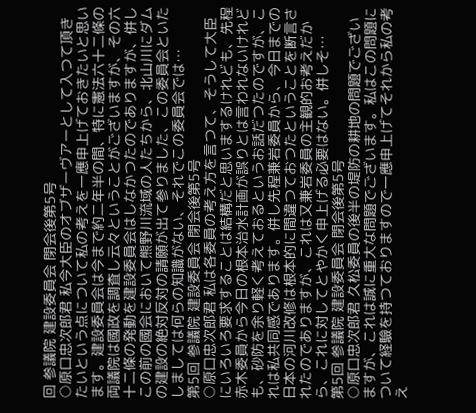回 参議院 建設委員会 閉会後第5号
○原口忠次郎君 私今大臣のオブザーヴアーとして入つて頂きたいという点について私の考えを一應申上げておきたいと思います。建設委員会は今まで約二年半の間、特に憲法六十二條の両議院は國政を調査し云々ということがございますが、その六十二條の発動を建設委員会はしなかつたのでありますが、併しこの前の國会において熊野川流域の人たちから、北山川にダムの建設の絶対反対の請願が出て参りました、この委員会といたしましては何らの知識がない、それでこの委員会では…
第5回 参議院 建設委員会 閉会後第5号
○原口忠次郎君 私は各委員の考え方を言つて、そうして大臣にいろいろ要求することは結構だと思いまするけれども、先程赤木委員から今日の根本治水計画が誤りとは言われないけれども、砂防を余り軽く考えておるというお話だつたのですが、これは私共同感であります。併し先程兼岩委員から、今日までの日本の河川改修は根本的に間違つておつたということを断言されたのでありますが、これは又兼岩委員の主観的お考えだから、これに対してとやかく申上げる必要はない。併しそ…
第5回 参議院 建設委員会 閉会後第5号
○原口忠次郎君 久松委員の後半の堤防の耕地の問題でございますが、これは誠に重大な問題でございます。私はこの問題について経驗を持つておりますので一應申上げてそれから私の考え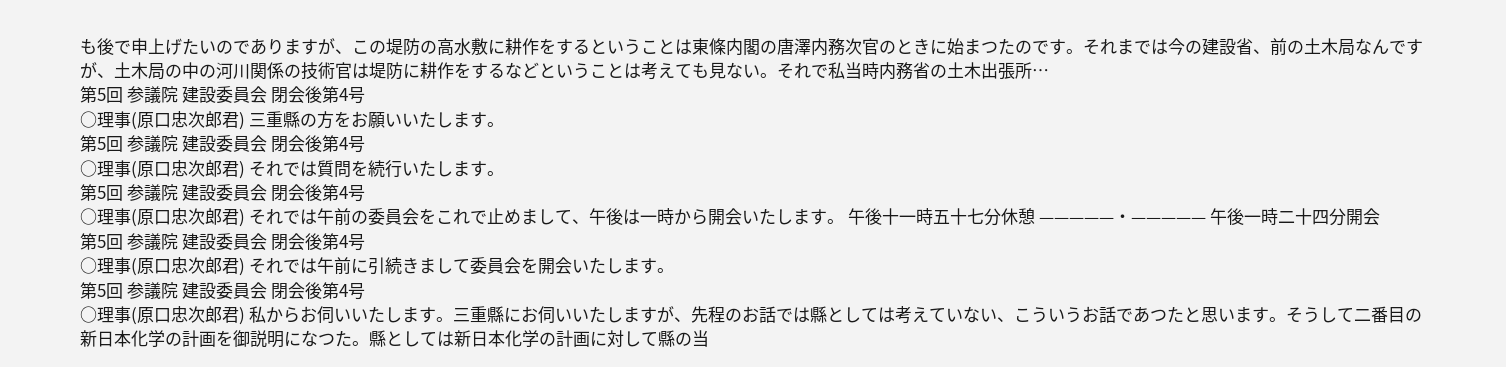も後で申上げたいのでありますが、この堤防の高水敷に耕作をするということは東條内閣の唐澤内務次官のときに始まつたのです。それまでは今の建設省、前の土木局なんですが、土木局の中の河川関係の技術官は堤防に耕作をするなどということは考えても見ない。それで私当時内務省の土木出張所…
第5回 参議院 建設委員会 閉会後第4号
○理事(原口忠次郎君) 三重縣の方をお願いいたします。
第5回 参議院 建設委員会 閉会後第4号
○理事(原口忠次郎君) それでは質問を続行いたします。
第5回 参議院 建設委員会 閉会後第4号
○理事(原口忠次郎君) それでは午前の委員会をこれで止めまして、午後は一時から開会いたします。 午後十一時五十七分休憩 —————・————— 午後一時二十四分開会
第5回 参議院 建設委員会 閉会後第4号
○理事(原口忠次郎君) それでは午前に引続きまして委員会を開会いたします。
第5回 参議院 建設委員会 閉会後第4号
○理事(原口忠次郎君) 私からお伺いいたします。三重縣にお伺いいたしますが、先程のお話では縣としては考えていない、こういうお話であつたと思います。そうして二番目の新日本化学の計画を御説明になつた。縣としては新日本化学の計画に対して縣の当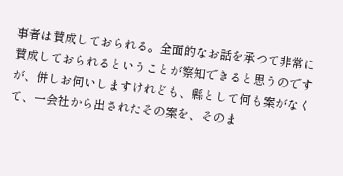事者は賛成しておられる。全面的なお話を承つて非常に賛成しておられるということが察知できると思うのですが、併しお伺いしますけれども、縣として何も案がなくて、一会社から出されたその案を、そのま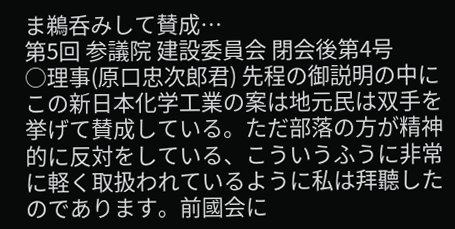ま鵜呑みして賛成…
第5回 参議院 建設委員会 閉会後第4号
○理事(原口忠次郎君) 先程の御説明の中にこの新日本化学工業の案は地元民は双手を挙げて賛成している。ただ部落の方が精神的に反対をしている、こういうふうに非常に軽く取扱われているように私は拜聽したのであります。前國会に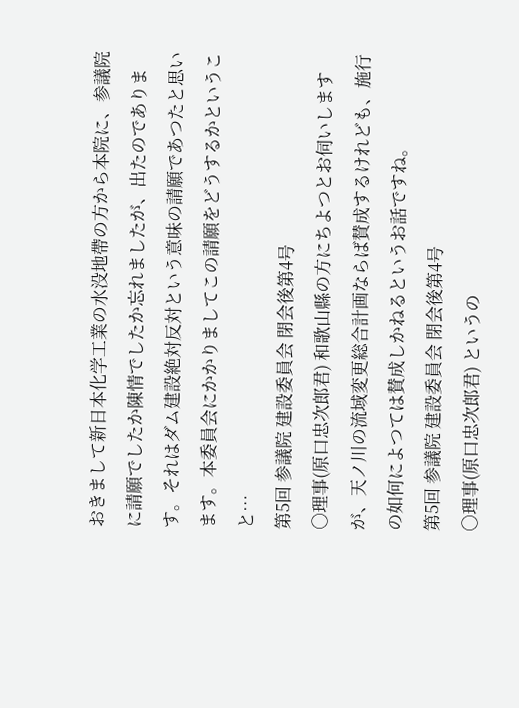おきまして新日本化学工業の水没地帶の方から本院に、参議院に請願でしたか陳情でしたか忘れましたが、出たのであります。それはダム建設絶対反対という意味の請願であつたと思います。本委員会にかかりましてこの請願をどうするかということ…
第5回 参議院 建設委員会 閉会後第4号
○理事(原口忠次郎君) 和歌山縣の方にちよつとお伺いしますが、天ノ川の流域変更総合計画ならば賛成するけれども、施行の如何によつては賛成しかねるというお話ですね。
第5回 参議院 建設委員会 閉会後第4号
○理事(原口忠次郎君) というの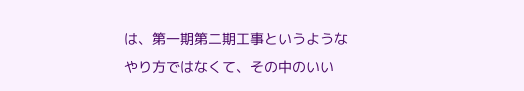は、第一期第二期工事というようなやり方ではなくて、その中のいい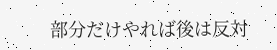部分だけやれば後は反対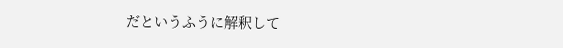だというふうに解釈して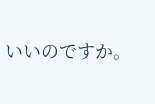いいのですか。